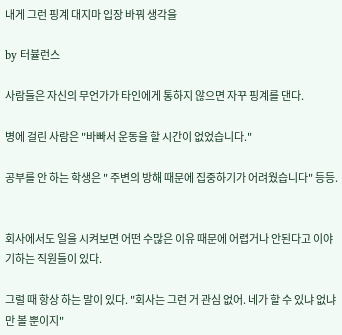내게 그런 핑계 대지마 입장 바꿔 생각을

by 터뷸런스

사람들은 자신의 무언가가 타인에게 통하지 않으면 자꾸 핑계를 댄다.

병에 걸린 사람은 "바빠서 운동을 할 시간이 없었습니다."

공부를 안 하는 학생은 " 주변의 방해 때문에 집중하기가 어려웠습니다" 등등.


회사에서도 일을 시켜보면 어떤 수많은 이유 때문에 어렵거나 안된다고 이야기하는 직원들이 있다.

그럴 때 항상 하는 말이 있다. "회사는 그런 거 관심 없어. 네가 할 수 있냐 없냐만 볼 뿐이지"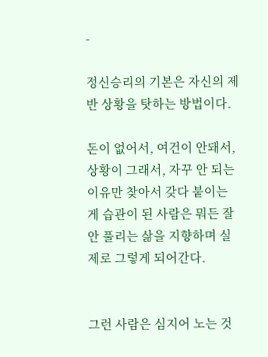-

정신승리의 기본은 자신의 제반 상황을 탓하는 방법이다.

돈이 없어서, 여건이 안돼서, 상황이 그래서, 자꾸 안 되는 이유만 찾아서 갖다 붙이는 게 습관이 된 사람은 뭐든 잘 안 풀리는 삶을 지향하며 실제로 그렇게 되어간다.


그런 사람은 심지어 노는 것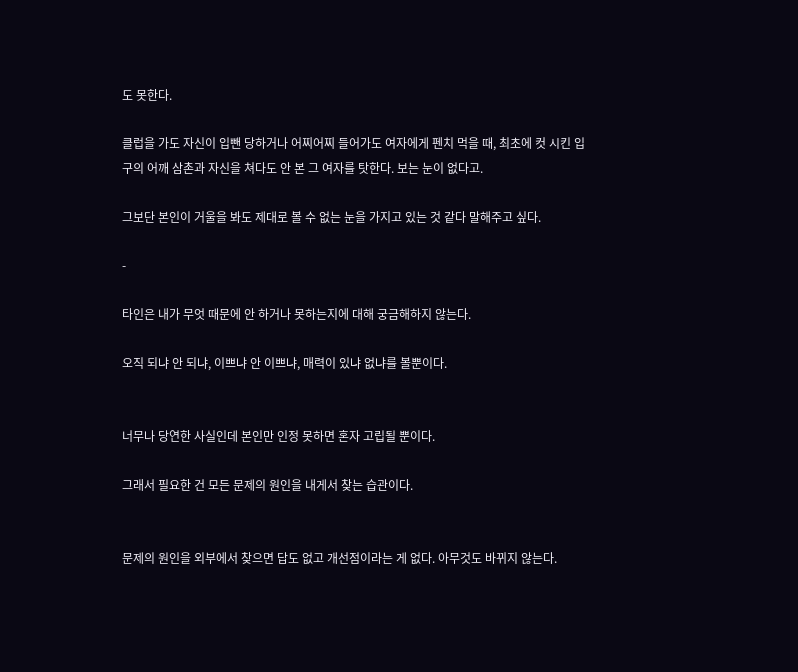도 못한다.

클럽을 가도 자신이 입뺀 당하거나 어찌어찌 들어가도 여자에게 펜치 먹을 때, 최초에 컷 시킨 입구의 어깨 삼촌과 자신을 쳐다도 안 본 그 여자를 탓한다. 보는 눈이 없다고.

그보단 본인이 거울을 봐도 제대로 볼 수 없는 눈을 가지고 있는 것 같다 말해주고 싶다.

-

타인은 내가 무엇 때문에 안 하거나 못하는지에 대해 궁금해하지 않는다.

오직 되냐 안 되냐, 이쁘냐 안 이쁘냐, 매력이 있냐 없냐를 볼뿐이다.


너무나 당연한 사실인데 본인만 인정 못하면 혼자 고립될 뿐이다.

그래서 필요한 건 모든 문제의 원인을 내게서 찾는 습관이다.


문제의 원인을 외부에서 찾으면 답도 없고 개선점이라는 게 없다. 아무것도 바뀌지 않는다.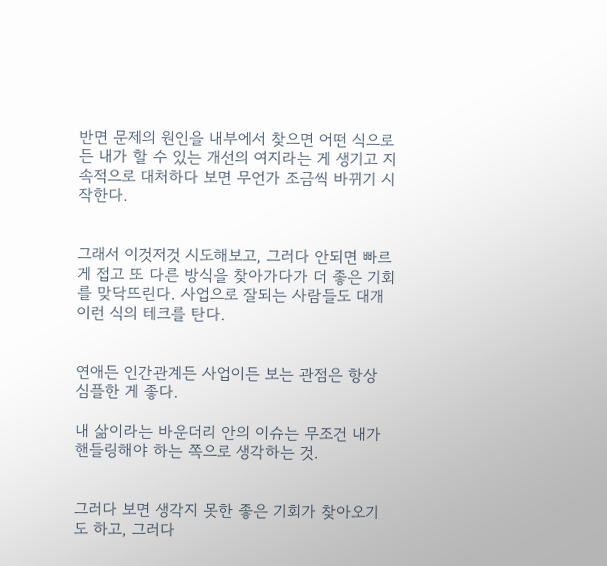반면 문제의 원인을 내부에서 찾으면 어떤 식으로든 내가 할 수 있는 개선의 여지라는 게 생기고 지속적으로 대처하다 보면 무언가 조금씩 바뀌기 시작한다.


그래서 이것저것 시도해보고, 그러다 안되면 빠르게 접고 또 다른 방식을 찾아가다가 더 좋은 기회를 맞닥뜨린다. 사업으로 잘되는 사람들도 대개 이런 식의 테크를 탄다.


연애든 인간관계든 사업이든 보는 관점은 항상 심플한 게 좋다.

내 삶이라는 바운더리 안의 이슈는 무조건 내가 핸들링해야 하는 쪽으로 생각하는 것.


그러다 보면 생각지 못한 좋은 기회가 찾아오기도 하고, 그러다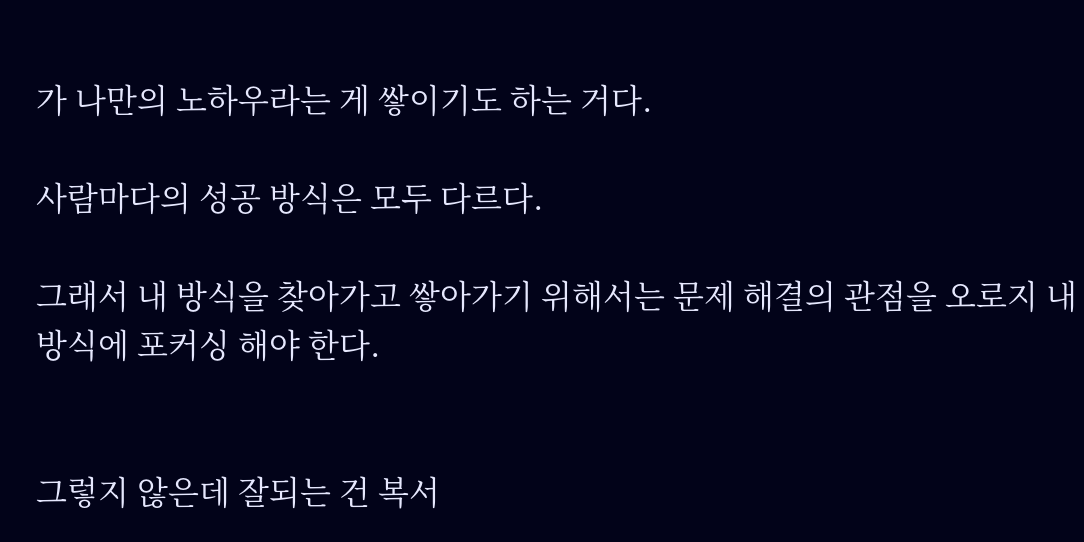가 나만의 노하우라는 게 쌓이기도 하는 거다.

사람마다의 성공 방식은 모두 다르다.

그래서 내 방식을 찾아가고 쌓아가기 위해서는 문제 해결의 관점을 오로지 내 방식에 포커싱 해야 한다.


그렇지 않은데 잘되는 건 복서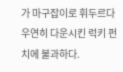가 마구잡이로 휘두르다 우연히 다운시킨 럭키 펀치에 불과하다.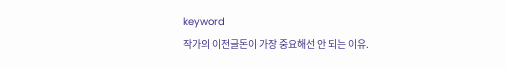keyword
작가의 이전글돈이 가장 중요해선 안 되는 이유.